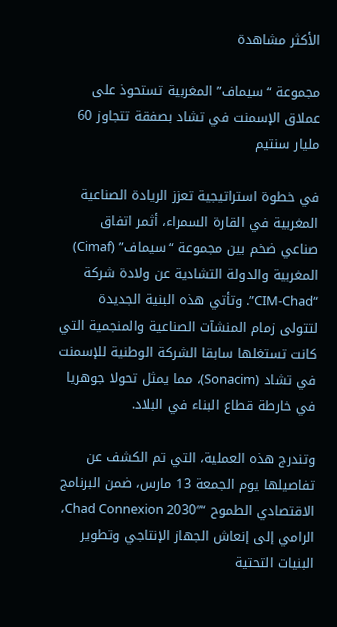الأكثر مشاهدة

مجموعة “سيماف” المغربية تستحوذ على عملاق الإسمنت في تشاد بصفقة تتجاوز 60 مليار سنتيم

في خطوة استراتيجية تعزز الريادة الصناعية المغربية في القارة السمراء، أثمر اتفاق صناعي ضخم بين مجموعة “سيماف” (Cimaf) المغربية والدولة التشادية عن ولادة شركة “CIM-Chad”. وتأتي هذه البنية الجديدة لتتولى زمام المنشآت الصناعية والمنجمية التي كانت تستغلها سابقا الشركة الوطنية للإسمنت في تشاد (Sonacim)، مما يمثل تحولا جوهريا في خارطة قطاع البناء في البلاد.

وتندرج هذه العملية، التي تم الكشف عن تفاصيلها يوم الجمعة 13 مارس، ضمن البرنامج الاقتصادي الطموح “Chad Connexion 2030″، الرامي إلى إنعاش الجهاز الإنتاجي وتطوير البنيات التحتية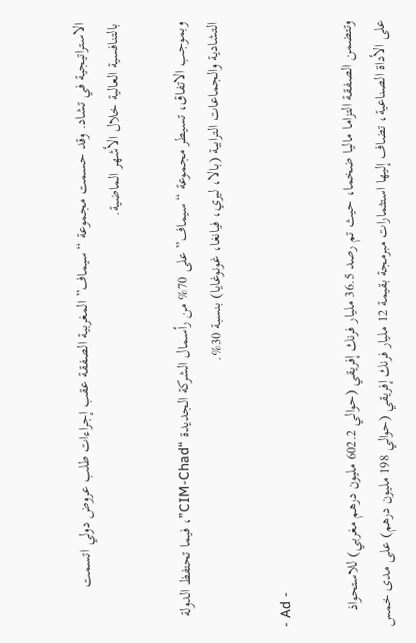الاستراتيجية في تشاد. وقد حسمت مجموعة “سيماف” المغربية الصفقة عقب إجراءات طلب عروض دولي اتسمت بالتنافسية العالية خلال الأشهر الماضية.

وبموجب الاتفاق، تسيطر مجموعة “سيماف” على 70% من رأسمال الشركة الجديدة “CIM-Chad”، فيما تحتفظ الدولة التشادية والجماعات الترابية (بالا، ليري، فيانغا، غونوغايا) بنسبة 30%.

- Ad -

وتتضمن الصفقة التزاما ماليا ضخما، حيث تم رصد 36.5 مليار فرنك إفريقي (حوالي 602.2 مليون درهم مغربي) للاستحواذ على الأداة الصناعية، تضاف إليها استثمارات مبرمجة بقيمة 12 مليار فرنك إفريقي (حوالي 198 مليون درهم) على مدى خمس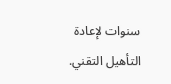سنوات لإعادة التأهيل التقني.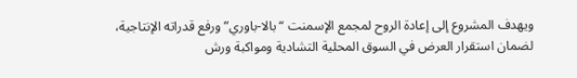ويهدف المشروع إلى إعادة الروح لمجمع الإسمنت “بالا-باوري” ورفع قدراته الإنتاجية، لضمان استقرار العرض في السوق المحلية التشادية ومواكبة ورش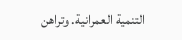التنمية العمرانية. وتراهن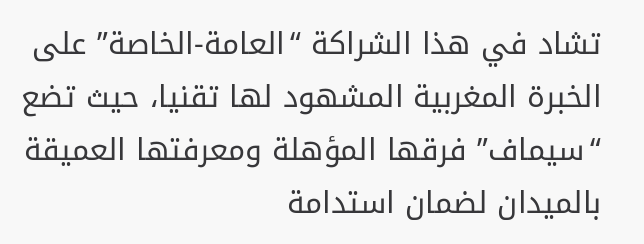تشاد في هذا الشراكة “العامة-الخاصة” على الخبرة المغربية المشهود لها تقنيا، حيث تضع “سيماف” فرقها المؤهلة ومعرفتها العميقة بالميدان لضمان استدامة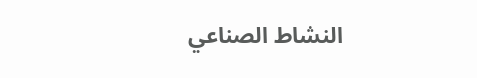النشاط الصناعي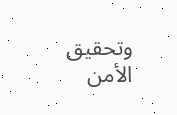وتحقيق الأمن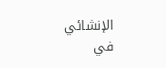الإنشائي في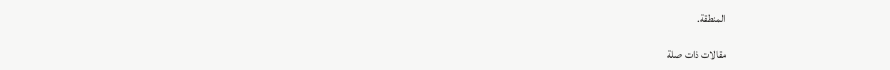المنطقة.

مقالات ذات صلة